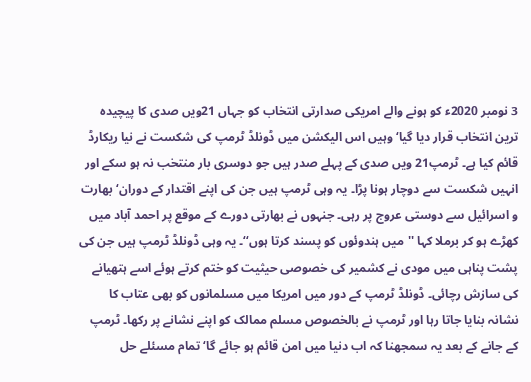3 نومبر 2020ء کو ہونے والے امریکی صدارتی انتخاب کو جہاں 21ویں صدی کا پیچیدہ ترین انتخاب قرار دیا گیا‘ وہیں اس الیکشن میں ڈونلڈ ٹرمپ کی شکست نے نیا ریکارڈ قائم کیا ہے۔ ٹرمپ21 ویں صدی کے پہلے صدر ہیں جو دوسری بار منتخب نہ ہو سکے اور انہیں شکست سے دوچار ہونا پڑا۔ یہ وہی ٹرمپ ہیں جن کی اپنے اقتدار کے دوران‘ بھارت و اسرائیل سے دوستی عروج پر رہی۔ جنہوں نے بھارتی دورے کے موقع پر احمد آباد میں کھڑے ہو کر برملا کہا ''میں ہندوئوں کو پسند کرتا ہوں‘‘۔ یہ وہی ڈونلڈ ٹرمپ ہیں جن کی پشت پناہی میں مودی نے کشمیر کی خصوصی حیثیت کو ختم کرتے ہوئے اسے ہتھیانے کی سازش رچائی۔ ڈونلڈ ٹرمپ کے دور میں امریکا میں مسلمانوں کو بھی عتاب کا نشانہ بنایا جاتا رہا اور ٹرمپ نے بالخصوص مسلم ممالک کو اپنے نشانے پر رکھا۔ ٹرمپ کے جانے کے بعد یہ سمجھنا کہ اب دنیا میں امن قائم ہو جائے گا‘ تمام مسئلے حل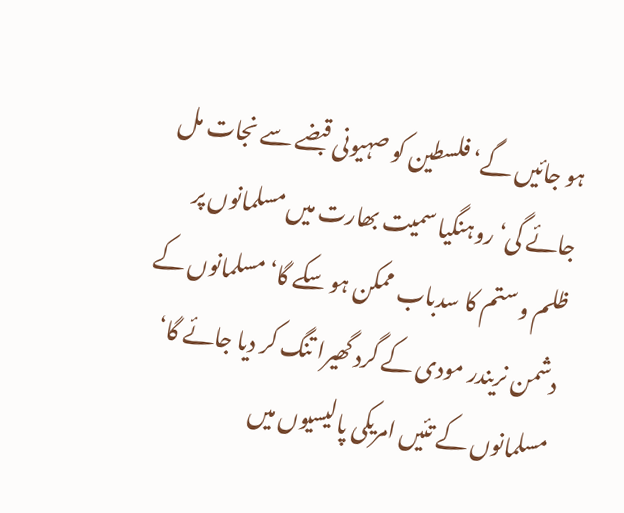ہو جائیں گے‘ فلسطین کو صہیونی قبضے سے نجات مل جائے گی‘ روہنگیا سمیت بھارت میں مسلمانوں پر ظلم و ستم کا سدباب ممکن ہو سکے گا‘ مسلمانوں کے دشمن نریندر مودی کے گرد گھیرا تنگ کر دیا جائے گا‘ مسلمانوں کے تئیں امریکی پالیسیوں میں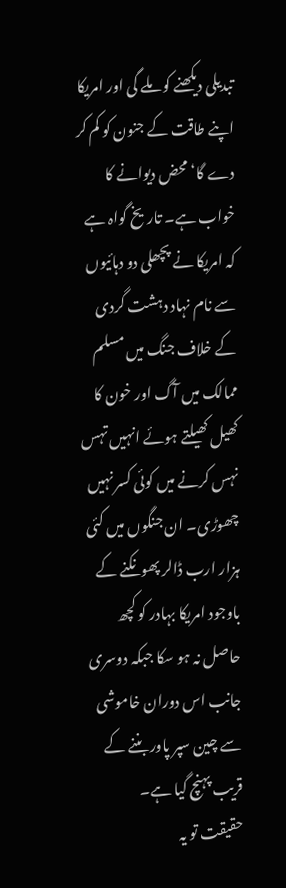تبدیلی دیکھنے کو ملے گی اور امریکا اپنے طاقت کے جنون کو کم کر دے گا‘ محض دیوانے کا خواب ہے۔ تاریخ گواہ ہے کہ امریکا نے پچھلی دو دہائیوں سے نام نہاد دہشت گردی کے خلاف جنگ میں مسلم ممالک میں آگ اور خون کا کھیل کھیلتے ہوئے انہیں تہس نہس کرنے میں کوئی کسر نہیں چھوڑی۔ ان جنگوں میں کئی ہزار ارب ڈالر پھونکنے کے باوجود امریکا بہادر کو کچھ حاصل نہ ہو سکا جبکہ دوسری جانب اس دوران خاموشی سے چین سپر پاور بننے کے قریب پہنچ گیا ہے۔
حقیقت تو یہ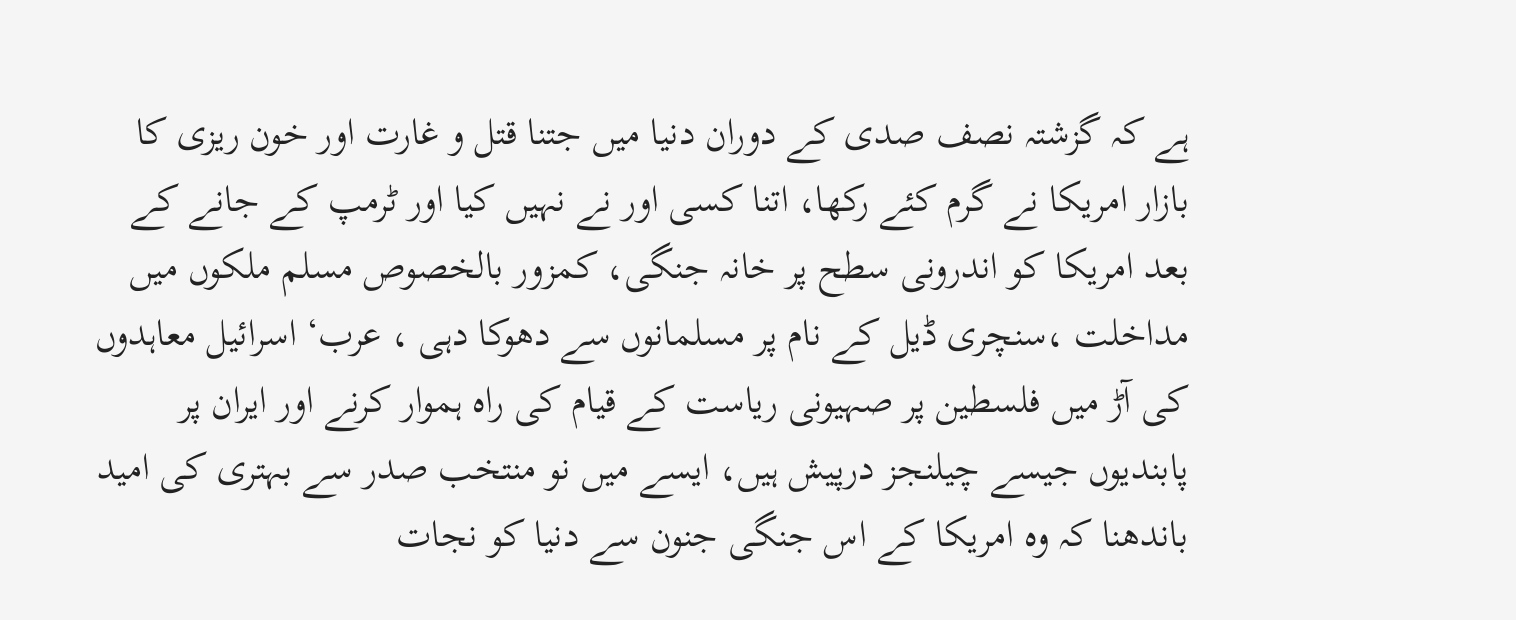ہے کہ گزشتہ نصف صدی کے دوران دنیا میں جتنا قتل و غارت اور خون ریزی کا بازار امریکا نے گرم کئے رکھا، اتنا کسی اور نے نہیں کیا اور ٹرمپ کے جانے کے بعد امریکا کو اندرونی سطح پر خانہ جنگی، کمزور بالخصوص مسلم ملکوں میں مداخلت ،سنچری ڈیل کے نام پر مسلمانوں سے دھوکا دہی ، عرب‘ اسرائیل معاہدوں کی آڑ میں فلسطین پر صہیونی ریاست کے قیام کی راہ ہموار کرنے اور ایران پر پابندیوں جیسے چیلنجز درپیش ہیں، ایسے میں نو منتخب صدر سے بہتری کی امید باندھنا کہ وہ امریکا کے اس جنگی جنون سے دنیا کو نجات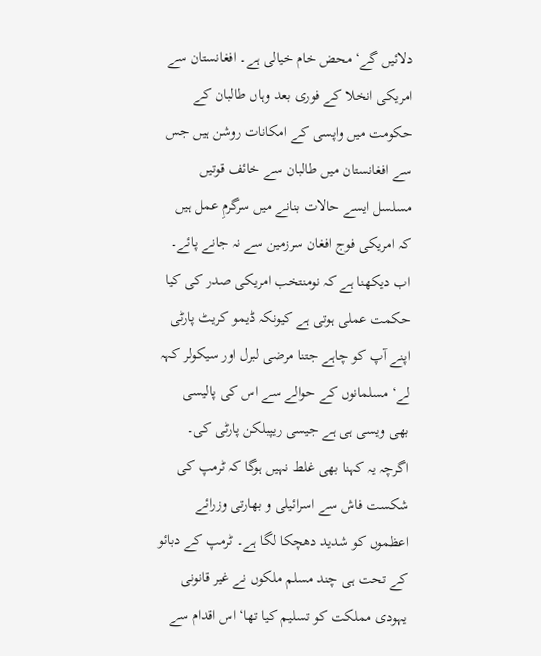دلائیں گے‘محض خام خیالی ہے۔ افغانستان سے امریکی انخلا کے فوری بعد وہاں طالبان کے حکومت میں واپسی کے امکانات روشن ہیں جس سے افغانستان میں طالبان سے خائف قوتیں مسلسل ایسے حالات بنانے میں سرگرمِ عمل ہیں کہ امریکی فوج افغان سرزمین سے نہ جانے پائے۔ اب دیکھنا ہے کہ نومنتخب امریکی صدر کی کیا حکمت عملی ہوتی ہے کیونکہ ڈیمو کریٹ پارٹی اپنے آپ کو چاہے جتنا مرضی لبرل اور سیکولر کہہ لے‘ مسلمانوں کے حوالے سے اس کی پالیسی بھی ویسی ہی ہے جیسی ریپبلکن پارٹی کی۔
اگرچہ یہ کہنا بھی غلط نہیں ہوگا کہ ٹرمپ کی شکست فاش سے اسرائیلی و بھارتی وزرائے اعظموں کو شدید دھچکا لگا ہے۔ ٹرمپ کے دبائو کے تحت ہی چند مسلم ملکوں نے غیر قانونی یہودی مملکت کو تسلیم کیا تھا‘ اس اقدام سے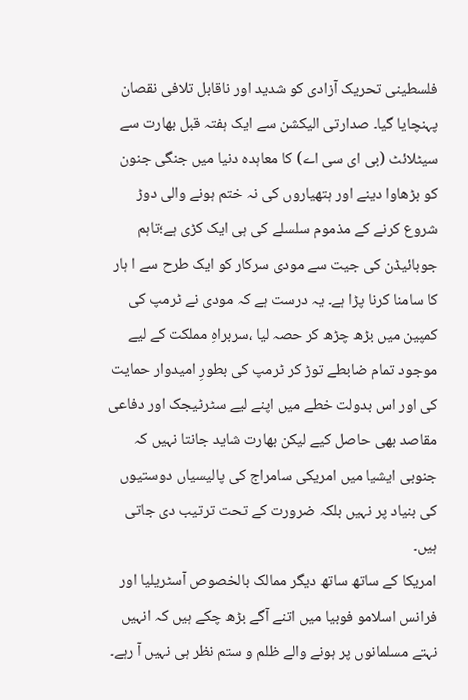فلسطینی تحریک آزادی کو شدید اور ناقابل تلافی نقصان پہنچایا گیا۔ صدارتی الیکشن سے ایک ہفتہ قبل بھارت سے سیٹلائٹ (بی ای سی اے) کا معاہدہ دنیا میں جنگی جنون کو بڑھاوا دینے اور ہتھیاروں کی نہ ختم ہونے والی دوڑ شروع کرنے کے مذموم سلسلے کی ہی ایک کڑی ہے؛تاہم جوبائیڈن کی جیت سے مودی سرکار کو ایک طرح سے ا ہار کا سامنا کرنا پڑا ہے۔ یہ درست ہے کہ مودی نے ٹرمپ کی کمپین میں بڑھ چڑھ کر حصہ لیا ،سربراہِ مملکت کے لیے موجود تمام ضابطے توڑ کر ٹرمپ کی بطورِ امیدوار حمایت کی اور اس بدولت خطے میں اپنے لیے سٹرٹیجک اور دفاعی مقاصد بھی حاصل کیے لیکن بھارت شاید جانتا نہیں کہ جنوبی ایشیا میں امریکی سامراج کی پالیسیاں دوستیوں کی بنیاد پر نہیں بلکہ ضرورت کے تحت ترتیب دی جاتی ہیں۔
امریکا کے ساتھ ساتھ دیگر ممالک بالخصوص آسٹریلیا اور فرانس اسلامو فوبیا میں اتنے آگے بڑھ چکے ہیں کہ انہیں نہتے مسلمانوں پر ہونے والے ظلم و ستم نظر ہی نہیں آ رہے۔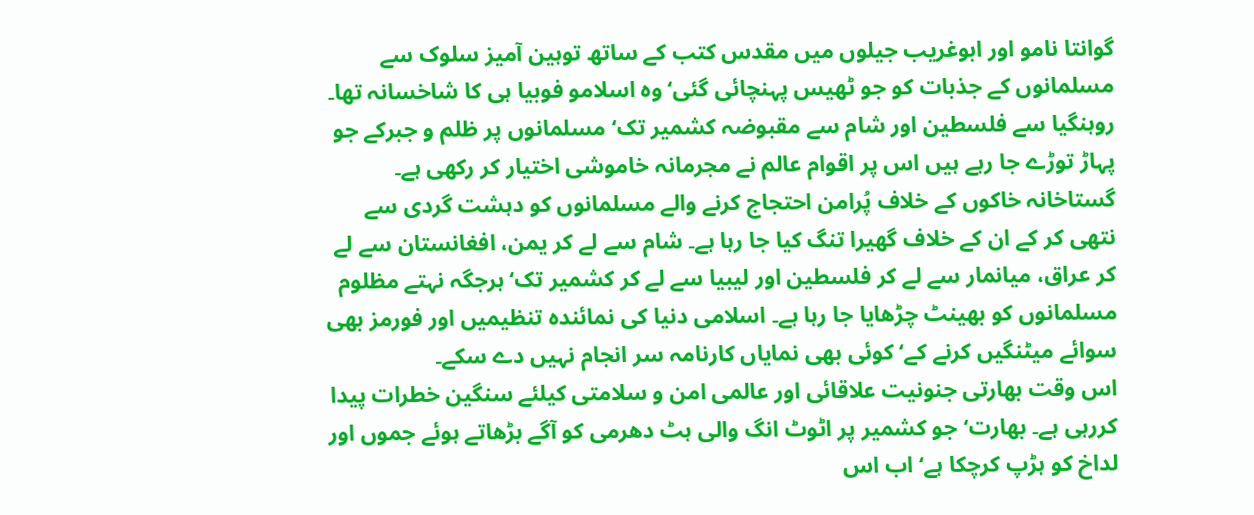گوانتا نامو اور ابوغریب جیلوں میں مقدس کتب کے ساتھ توہین آمیز سلوک سے مسلمانوں کے جذبات کو جو ٹھیس پہنچائی گئی‘ وہ اسلامو فوبیا ہی کا شاخسانہ تھا۔ روہنگیا سے فلسطین اور شام سے مقبوضہ کشمیر تک‘ مسلمانوں پر ظلم و جبرکے جو پہاڑ توڑے جا رہے ہیں اس پر اقوام عالم نے مجرمانہ خاموشی اختیار کر رکھی ہے۔ گستاخانہ خاکوں کے خلاف پُرامن احتجاج کرنے والے مسلمانوں کو دہشت گردی سے نتھی کر کے ان کے خلاف گھیرا تنگ کیا جا رہا ہے۔ شام سے لے کر یمن، افغانستان سے لے کر عراق، میانمار سے لے کر فلسطین اور لیبیا سے لے کر کشمیر تک‘ ہرجگہ نہتے مظلوم مسلمانوں کو بھینٹ چڑھایا جا رہا ہے۔ اسلامی دنیا کی نمائندہ تنظیمیں اور فورمز بھی سوائے میٹنگیں کرنے کے‘ کوئی بھی نمایاں کارنامہ سر انجام نہیں دے سکے۔
اس وقت بھارتی جنونیت علاقائی اور عالمی امن و سلامتی کیلئے سنگین خطرات پیدا کررہی ہے۔ بھارت‘ جو کشمیر پر اٹوٹ انگ والی ہٹ دھرمی کو آگے بڑھاتے ہوئے جموں اور لداخ کو ہڑپ کرچکا ہے‘ اب اس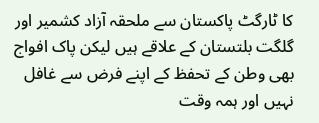کا ٹارگٹ پاکستان سے ملحقہ آزاد کشمیر اور گلگت بلتستان کے علاقے ہیں لیکن پاک افواج بھی وطن کے تحفظ کے اپنے فرض سے غافل نہیں اور ہمہ وقت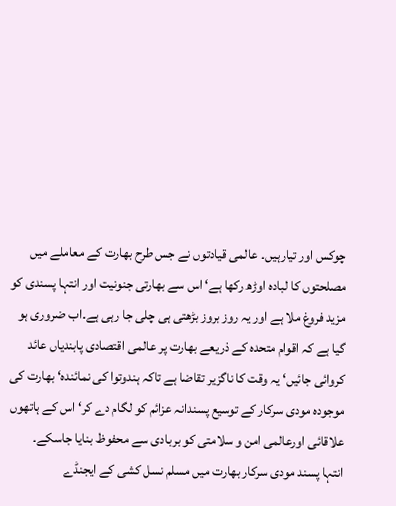چوکس اور تیارہیں۔ عالمی قیادتوں نے جس طرح بھارت کے معاملے میں مصلحتوں کا لبادہ اوڑھ رکھا ہے‘ اس سے بھارتی جنونیت اور انتہا پسندی کو مزید فروغ ملا ہے اور یہ روز بروز بڑھتی ہی چلی جا رہی ہے۔اب ضروری ہو گیا ہے کہ اقوام متحدہ کے ذریعے بھارت پر عالمی اقتصادی پابندیاں عائد کروائی جائیں‘ یہ وقت کا ناگزیر تقاضا ہے تاکہ ہندوتوا کی نمائندہ‘ بھارت کی موجودہ مودی سرکار کے توسیع پسندانہ عزائم کو لگام دے کر‘ اس کے ہاتھوں علاقائی اورعالمی امن و سلامتی کو بربادی سے محفوظ بنایا جاسکے۔
انتہا پسند مودی سرکار بھارت میں مسلم نسل کشی کے ایجنڈے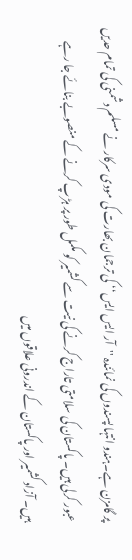پر گامزن ہے۔ہندو انتہا پسندوں کی نمائندہ ''آر ایس ایس‘‘ کی ترجمان بھارت کی مودی سرکار نے مسلم دشمنی کی تمام حدیں عبور کرلی ہیں۔ پاکستان کی سلامتی تاراج کرنے کی نیت سے کشمیر کو مکمل طور پر ہڑپ کرنے کے منصوبے بنائے جا رہے ہیں۔ آزاد کشمیر اور پاکستان کے اندرونی علاقوں میں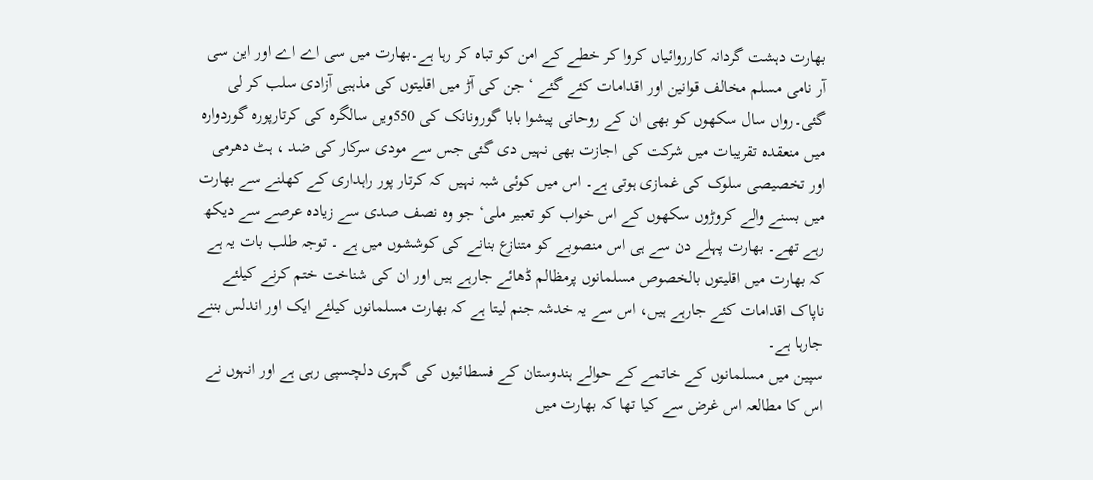بھارت دہشت گردانہ کارروائیاں کروا کر خطے کے امن کو تباہ کر رہا ہے۔بھارت میں سی اے اے اور این سی آر نامی مسلم مخالف قوانین اور اقدامات کئے گئے ‘ جن کی آڑ میں اقلیتوں کی مذہبی آزادی سلب کر لی گئی۔رواں سال سکھوں کو بھی ان کے روحانی پیشوا بابا گورونانک کی 550ویں سالگرہ کی کرتارپورہ گوردوارہ میں منعقدہ تقریبات میں شرکت کی اجازت بھی نہیں دی گئی جس سے مودی سرکار کی ضد ، ہٹ دھرمی اور تخصیصی سلوک کی غمازی ہوتی ہے۔ اس میں کوئی شبہ نہیں کہ کرتار پور راہداری کے کھلنے سے بھارت میں بسنے والے کروڑوں سکھوں کے اس خواب کو تعبیر ملی‘ جو وہ نصف صدی سے زیادہ عرصے سے دیکھ رہے تھے۔ بھارت پہلے دن سے ہی اس منصوبے کو متنازع بنانے کی کوششوں میں ہے ۔ توجہ طلب بات یہ ہے کہ بھارت میں اقلیتوں بالخصوص مسلمانوں پرمظالم ڈھائے جارہے ہیں اور ان کی شناخت ختم کرنے کیلئے ناپاک اقدامات کئے جارہے ہیں، اس سے یہ خدشہ جنم لیتا ہے کہ بھارت مسلمانوں کیلئے ایک اور اندلس بننے جارہا ہے۔
سپین میں مسلمانوں کے خاتمے کے حوالے ہندوستان کے فسطائیوں کی گہری دلچسپی رہی ہے اور انہوں نے اس کا مطالعہ اس غرض سے کیا تھا کہ بھارت میں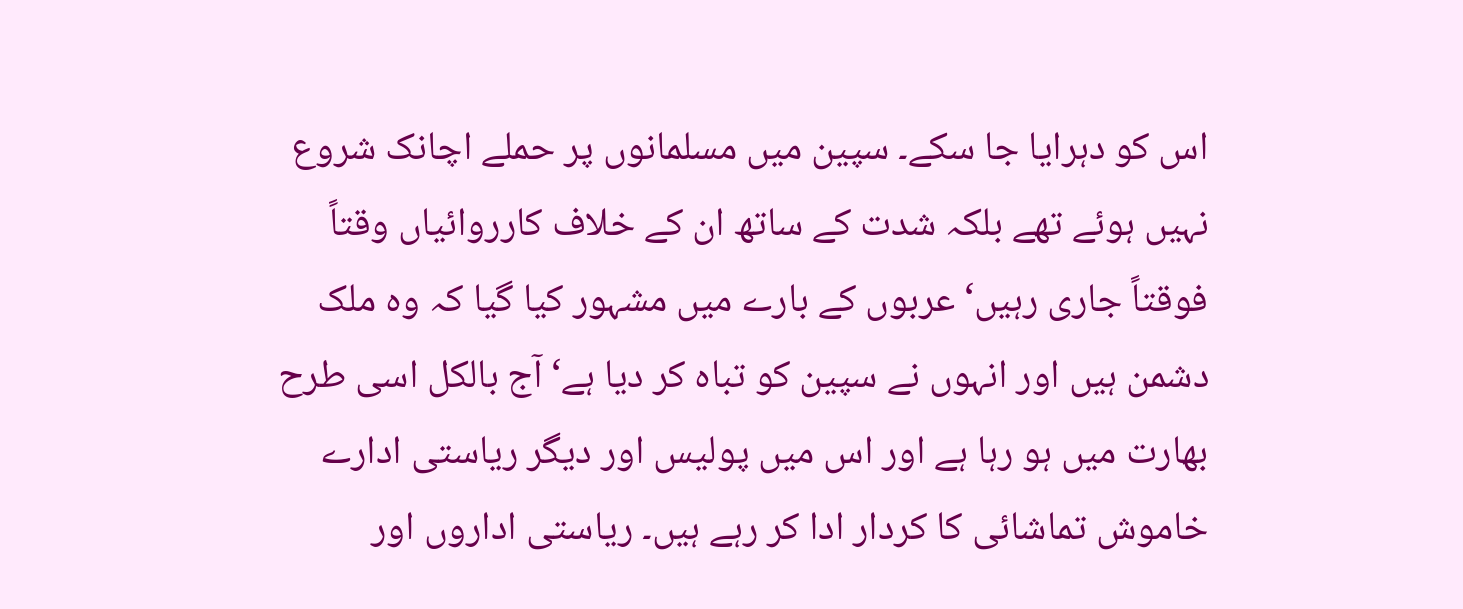اس کو دہرایا جا سکے۔ سپین میں مسلمانوں پر حملے اچانک شروع نہیں ہوئے تھے بلکہ شدت کے ساتھ ان کے خلاف کارروائیاں وقتاً فوقتاً جاری رہیں‘ عربوں کے بارے میں مشہور کیا گیا کہ وہ ملک دشمن ہیں اور انہوں نے سپین کو تباہ کر دیا ہے‘ آج بالکل اسی طرح بھارت میں ہو رہا ہے اور اس میں پولیس اور دیگر ریاستی ادارے خاموش تماشائی کا کردار ادا کر رہے ہیں۔ ریاستی اداروں اور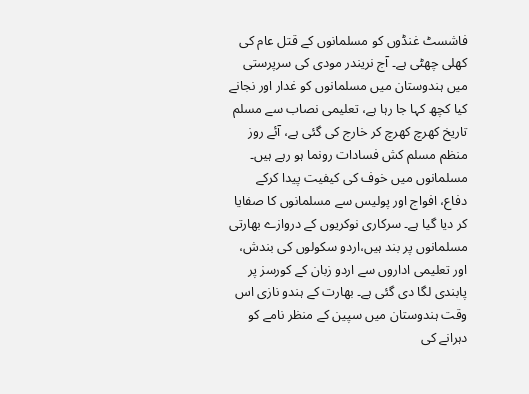فاشسٹ غنڈوں کو مسلمانوں کے قتل عام کی کھلی چھٹی ہے۔ آج نریندر مودی کی سرپرستی میں ہندوستان میں مسلمانوں کو غدار اور نجانے کیا کچھ کہا جا رہا ہے، تعلیمی نصاب سے مسلم تاریخ کھرچ کھرچ کر خارج کی گئی ہے، آئے روز منظم مسلم کش فسادات رونما ہو رہے ہیں۔ مسلمانوں میں خوف کی کیفیت پیدا کرکے دفاع، افواج اور پولیس سے مسلمانوں کا صفایا کر دیا گیا ہے۔ سرکاری نوکریوں کے دروازے بھارتی مسلمانوں پر بند ہیں،اردو سکولوں کی بندش، اور تعلیمی اداروں سے اردو زبان کے کورسز پر پابندی لگا دی گئی ہے۔ بھارت کے ہندو نازی اس وقت ہندوستان میں سپین کے منظر نامے کو دہرانے کی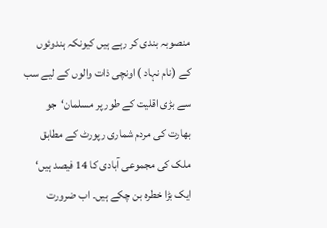منصوبہ بندی کر رہے ہیں کیونکہ ہندوئوں کے (نام نہاد ) اونچی ذات والوں کے لیے سب سے بڑی اقلیت کے طور پر مسلمان‘جو بھارت کی مردم شماری رپورٹ کے مطابق ملک کی مجموعی آبادی کا 14 فیصد ہیں‘ ایک بڑا خطرہ بن چکے ہیں۔ اب ضرورت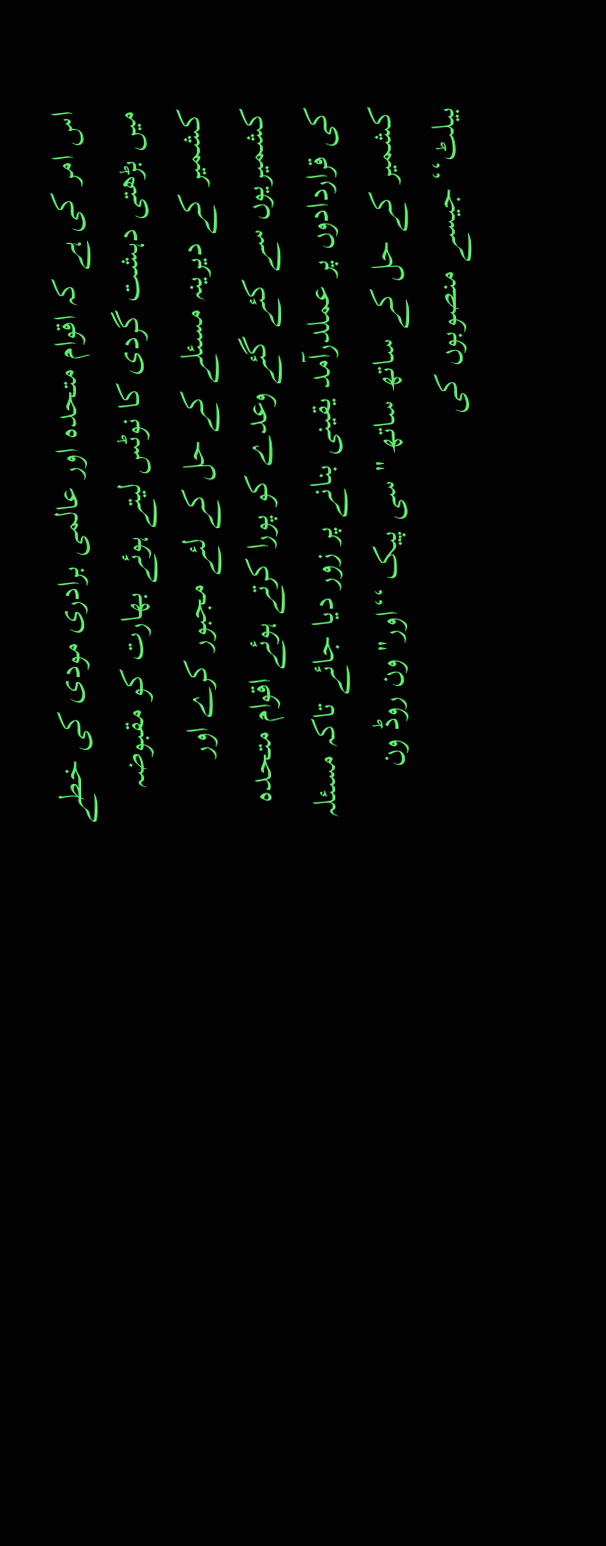اس امر کی ہے کہ اقوام متحدہ اور عالمی برادری مودی کی خطے میں بڑھتی دہشت گردی کا نوٹس لیتے ہوئے بھارت کو مقبوضہ کشمیر کے دیرینہ مسئلے کے حل کے لئے مجبور کرے اور کشمیریوں سے کئے گئے وعدے کو پورا کرتے ہوئے اقوام متحدہ کی قراردادوں پر عملدرآمد یقینی بنانے پر زور دیا جائے تاکہ مسئلہ کشمیر کے حل کے ساتھ ساتھ '' سی پیک ‘‘اور'' ون روڈ ون بیلٹ‘‘ جیسے منصوبوں کی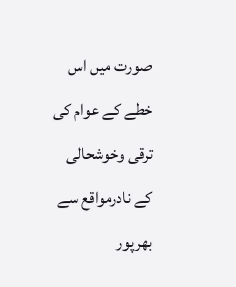صورت میں اس خطے کے عوام کی ترقی وخوشحالی کے نادرمواقع سے بھرپور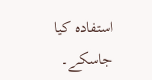استفادہ کیا جاسکے۔